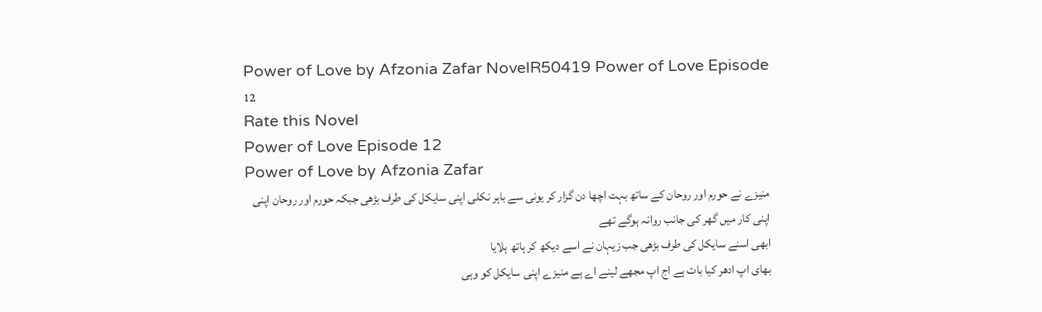Power of Love by Afzonia Zafar NovelR50419 Power of Love Episode 12
Rate this Novel
Power of Love Episode 12
Power of Love by Afzonia Zafar
منیزے نے حورم اور روحان کے ساتھ بہت اچھا دن گزار کر یونی سے باہر نکلی اپنی سایکل کی طرف بڑھی جبکہ حورم اور روحان اپنی اپنی کار میں گھر کی جانب روانہ ہوگے تھے
ابھی اسنے سایکل کی طرف بڑھی جب زیہان نے اسے دیکھ کر ہاتھ ہلایا
بھای اپ ادھر کیا بات ہے اج اپ مجھے لینے اے ہے منیزے اپنی سایکل کو وہی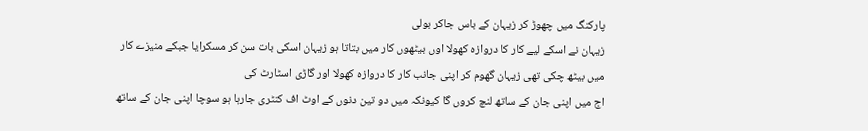پارکنگ میں چھوڑ کر زیہان کے باس جاکر بولی
زیہان نے اسکے لیے کار کا دروازہ کھولا اوں بیٹھوں کار میں بتاتا ہو زیہان اسکی بات سن کر مسکرایا جبکے منیزے کار میں بیٹھ چکی تھی زیہان گھوم کر اپنی جانب کار کا دروازہ کھولا اور گاڑی اسٹارٹ کی
اج میں اپنی جان کے ساتھ لنچ کروں گا کیونکہ میں دو تین دنوں کے اوٹ اف کنٹری جارہا ہو سوچا اپنی جان کے ساتھ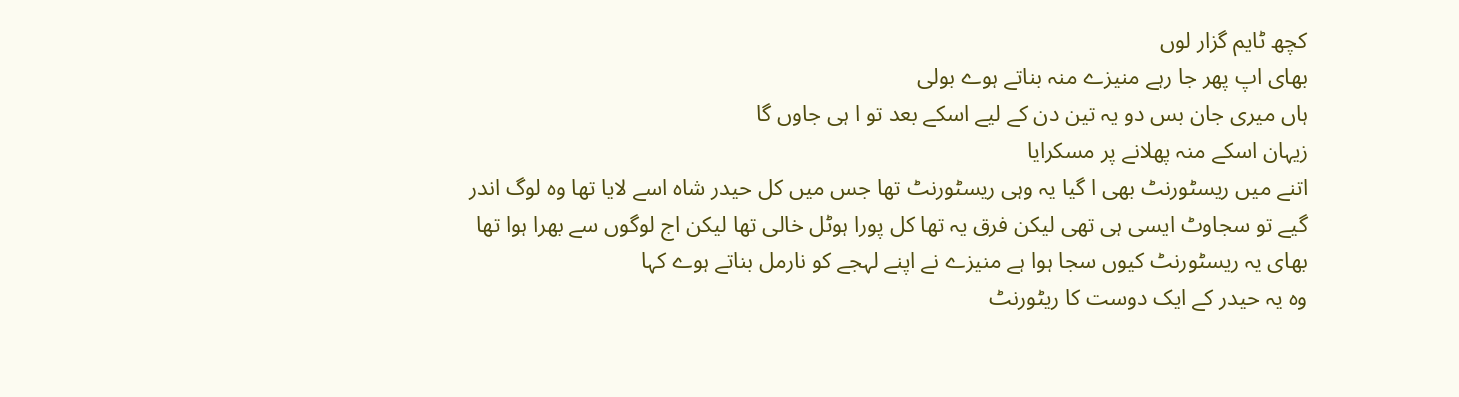کچھ ٹایم گزار لوں
بھای اپ پھر جا رہے منیزے منہ بناتے ہوے بولی
ہاں میری جان بس دو یہ تین دن کے لیے اسکے بعد تو ا ہی جاوں گا
زیہان اسکے منہ پھلانے پر مسکرایا
اتنے میں ریسٹورنٹ بھی ا گیا یہ وہی ریسٹورنٹ تھا جس میں کل حیدر شاہ اسے لایا تھا وہ لوگ اندر گیے تو سجاوٹ ایسی ہی تھی لیکن فرق یہ تھا کل پورا ہوٹل خالی تھا لیکن اج لوگوں سے بھرا ہوا تھا
بھای یہ ریسٹورنٹ کیوں سجا ہوا ہے منیزے نے اپنے لہجے کو نارمل بناتے ہوے کہا
وہ یہ حیدر کے ایک دوست کا ریٹورنٹ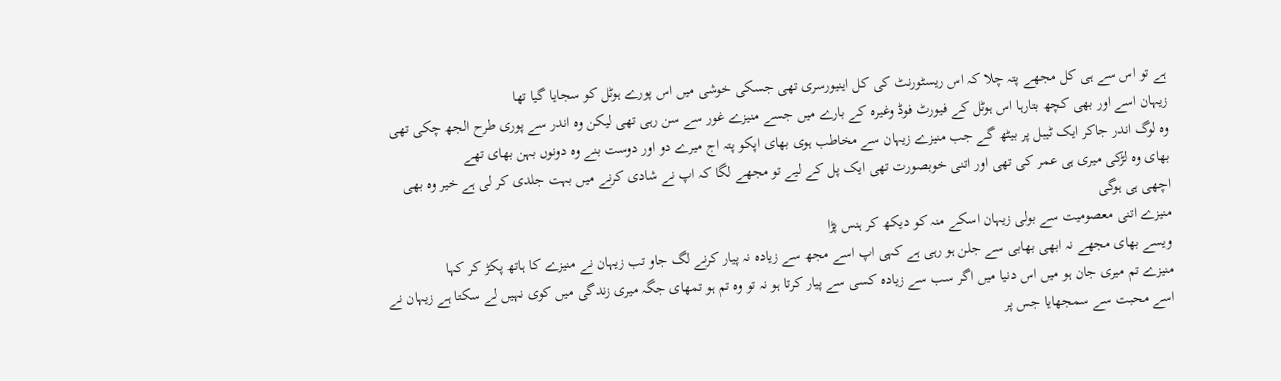ہے تو اس سے ہی کل مجھے پتہ چلا کہ اس ریسٹورنٹ کی کل اینیورسری تھی جسکی خوشی میں اس پورے ہوٹل کو سجایا گیا تھا
زیہان اسے اور بھی کچھ بتارہا اس ہوٹل کے فیورٹ فوڈ وغیرہ کے بارے میں جسے منیزے غور سے سن رہی تھی لیکن وہ اندر سے پوری طرح الجھ چکی تھی
وہ لوگ اندر جاکر ایک ٹیبل پر بیٹھ گے جب منیزے زیہان سے مخاطب ہوی بھای اپکو پتہ اج میرے دو اور دوست بنے وہ دونوں بہن بھای تھے
بھای وہ لڑکی میری ہی عمر کی تھی اور اتنی خوبصورت تھی ایک پل کے لیے تو مجھے لگا کہ اپ نے شادی کرنے میں بہت جلدی کر لی ہے خیر وہ بھی اچھی ہی ہوگی
منیزے اتنی معصومیت سے بولی زیہان اسکے منہ کو دیکھ کر ہنس پڑا
ویسے بھای مجھے نہ ابھی بھابی سے جلن ہو رہی ہے کہی اپ اسے مجھ سے زیادہ نہ پیار کرنے لگ جاو تب زیہان نے منیزے کا ہاتھ پکڑ کر کہا
منیزے تم میری جان ہو میں اس دنیا میں اگر سب سے زیادہ کسی سے پیار کرتا ہو نہ تو وہ تم ہو تمھای جگہ میری زندگی میں کوی نہیں لے سکتا ہے زیہان نے اسے محبت سے سمجھایا جس پر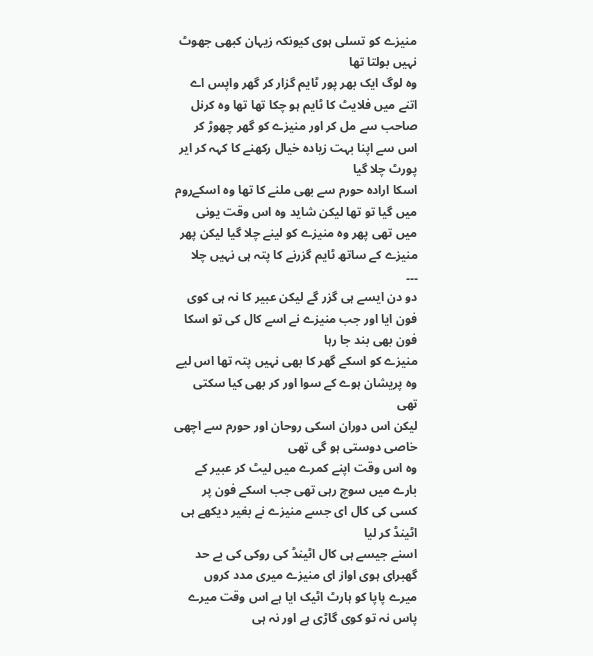منیزے کو تسلی ہوی کیونکہ زیہان کبھی جھوٹ نہیں بولتا تھا
وہ لوگ ایک بھر پور ٹایم گزار کر گھر واپس اے اتنے میں فلایٹ کا ٹایم ہو چکا تھا تھا وہ کرنل صاحب سے مل کر اور منیزے کو گھر چھوڑ کر اس سے اپنا بہت زیادہ خیال رکھنے کا کہہ کر ایر پورٹ چلا گیا
اسکا ارادہ حورم سے بھی ملنے کا تھا وہ اسکےروم میں گیا تو تھا لیکن شاید وہ اس وقت یونی میں تھی پھر وہ منیزے کو لینے چلا گیا لیکن پھر منیزے کے ساتھ ٹایم گزرنے کا پتہ ہی نہیں چلا
۔۔۔
دو دن ایسے ہی گزر گے لیکن عبیر کا نہ ہی کوی فون ایا اور جب منیزے نے اسے کال کی تو اسکا فون بھی بند جا رہا
منیزے کو اسکے گھر کا بھی نہیں پتہ تھا اس لیے وہ پریشان ہوے کے سوا اور کر بھی کیا سکتی تھی
لیکن اس دوران اسکی روحان اور حورم سے اچھی خاصی دوستی ہو گی تھی
وہ اس وقت اپنے کمرے میں لیٹ کر عبیر کے بارے میں سوچ رہی تھی جب اسکے فون پر کسی کی کال ای جسے منیزے نے بغیر دیکھے ہی اٹینڈ کر لیا
اسنے جیسے ہی کال اٹینڈ کی روکی کی بے حد گھبرای ہوی اواز ای منیزے میری مدد کروں میرے پاپا کو ہارٹ اٹیک ایا ہے اس وقت میرے پاس نہ تو کوی گاڑی ہے اور نہ ہی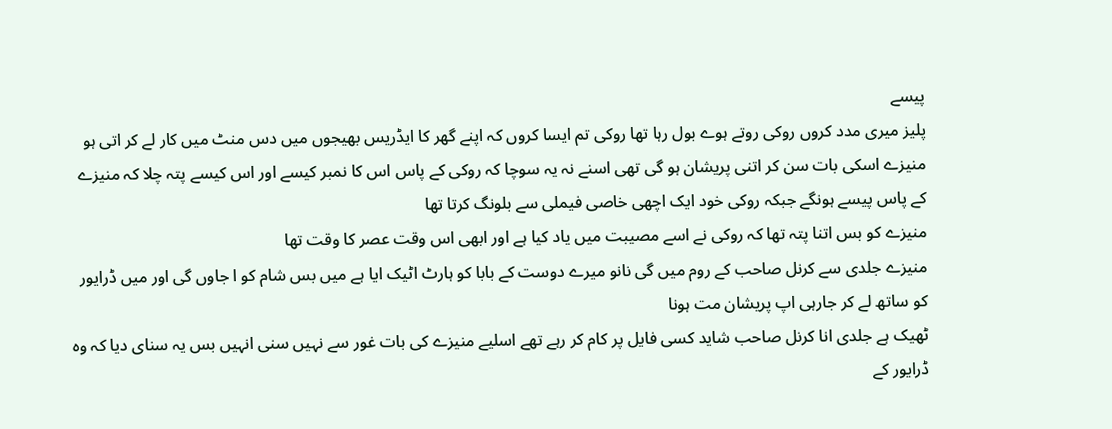پیسے
پلیز میری مدد کروں روکی روتے ہوے بول رہا تھا روکی تم ایسا کروں کہ اپنے گھر کا ایڈریس بھیجوں میں دس منٹ میں کار لے کر اتی ہو
منیزے اسکی بات سن کر اتنی پریشان ہو گی تھی اسنے نہ یہ سوچا کہ روکی کے پاس اس کا نمبر کیسے اور اس کیسے پتہ چلا کہ منیزے کے پاس پیسے ہونگے جبکہ روکی خود ایک اچھی خاصی فیملی سے بلونگ کرتا تھا
منیزے کو بس اتنا پتہ تھا کہ روکی نے اسے مصیبت میں یاد کیا ہے اور ابھی اس وقت عصر کا وقت تھا
منیزے جلدی سے کرنل صاحب کے روم میں گی نانو میرے دوست کے بابا کو ہارٹ اٹیک ایا ہے میں بس شام کو ا جاوں گی اور میں ڈرایور کو ساتھ لے کر جارہی اپ پریشان مت ہونا
ٹھیک ہے جلدی انا کرنل صاحب شاید کسی فایل پر کام کر رہے تھے اسلیے منیزے کی بات غور سے نہیں سنی انہیں بس یہ سنای دیا کہ وہ ڈرایور کے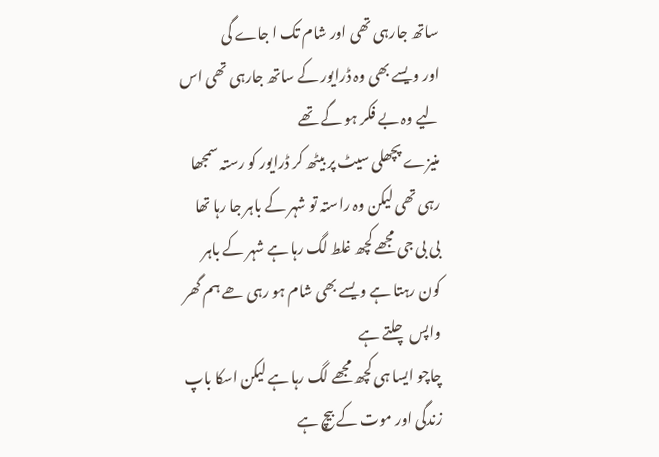ساتھ جارہی تھی اور شام تک ا جاے گی
اور ویسے بھی وہ ڈرایور کے ساتھ جارہی تھی اس لیے وہ بے فکر ہو گے تھے
منیزے پچھلی سیٹ پر بیٹھ کر ڈرایور کو رستہ سمجھا رہی تھی لیکن وہ راستہ تو شہر کے باہر جا رہا تھا
بی بی جی مجھے کچھ غلط لگ رہا ہے شہر کے باہر کون رہتا ہے ویسے بھی شام ہو رہی ھے ہم گھر واپس چلتے ہے
چاچو ایسا ہی کچھ مجھے لگ رہا ہے لیکن اسکا باپ زندگی اور موت کے بیچ ہے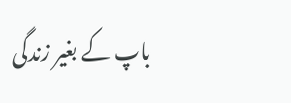باپ کے بغیر زندگی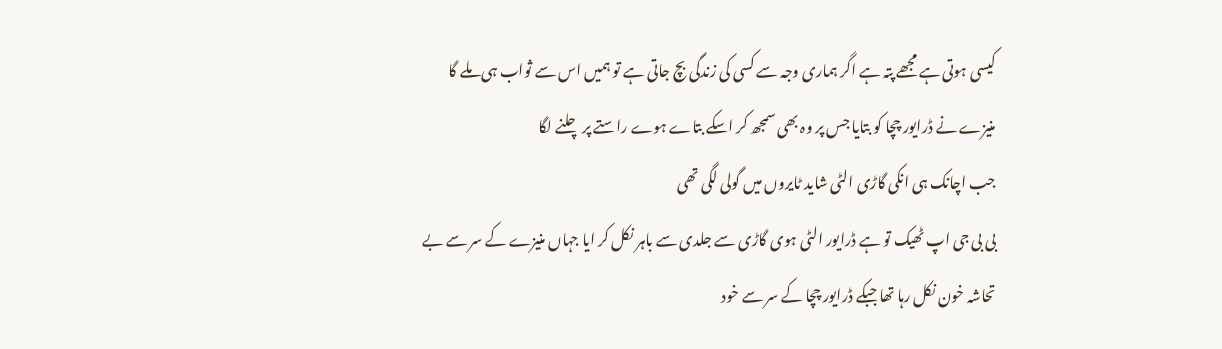کیسی ہوتی ہے مجھے پتہ ہے اگر ہماری وجہ سے کسی کی زندگی بچ جاتی ہے تو ہمیں اس سے ثواب ہی ملے گا
منیزے نے ڈرایور چچا کو بتایا جس پر وہ بھی سمجھ کر اسکے بتاے ہوے راستے پر چلنے لگا
جب اچانک ہی انکی گاڑی الٹی شاید ٹایروں میں گولی لگی تھی
بی بی جی اپ ٹھیک تو ہے ڈرایور الٹی ہوی گاڑی سے جلدی سے باہر نکل کر ایا جہاں منیزے کے سر سے بے تحاشہ خون نکل رہا تھا جبکے ڈرایور چچا کے سر سے خود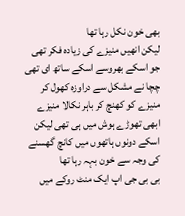بھی خون نکل رہا تھا
لیکن انھیں منیزے کی زیادہ فکر تھی جو اسکے بھروسے اسکے ساتھ ای تھی
چچا نے مشکل سے دراوزہ کھول کر منیزے کو کھنچ کر باہر نکالا منیزے ابھی تھوڑے ہوش میں ہی تھی لیکن اسکے دونوں ہاتھوں میں کانچ گھسنے کی وجہ سے خون بہہ رہا تھا
بی بی جی اپ ایک منٹ روکے میں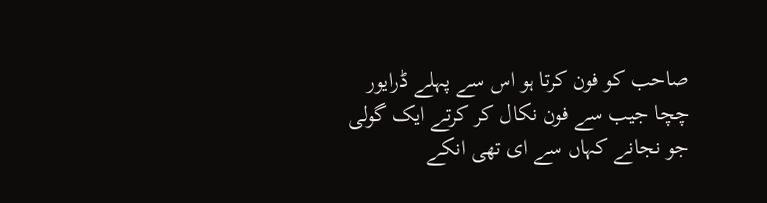صاحب کو فون کرتا ہو اس سے پہلے ڈرایور چچا جیب سے فون نکال کر کرتے ایک گولی جو نجانے کہاں سے ای تھی انکے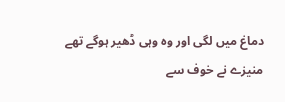دماغ میں لگی اور وہ وہی ڈھیر ہوگے تھے
منیزے نے خوف سے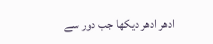ادھر ادھر دیکھا جب دور سے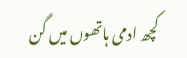کچھ ادمی ہاتھوں میں گن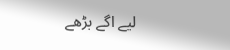لیے اگے بڑھے